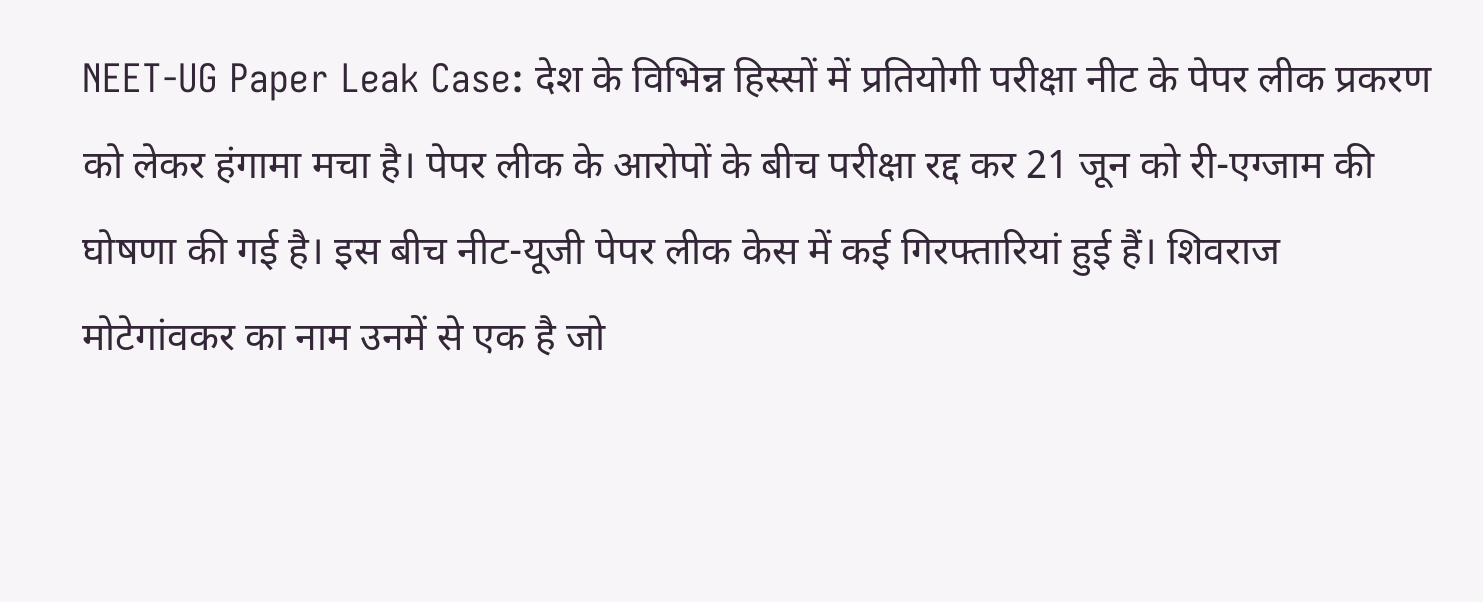NEET-UG Paper Leak Case: देश के विभिन्न हिस्सों में प्रतियोगी परीक्षा नीट के पेपर लीक प्रकरण को लेकर हंगामा मचा है। पेपर लीक के आरोपों के बीच परीक्षा रद्द कर 21 जून को री-एग्जाम की घोषणा की गई है। इस बीच नीट-यूजी पेपर लीक केस में कई गिरफ्तारियां हुई हैं। शिवराज मोटेगांवकर का नाम उनमें से एक है जो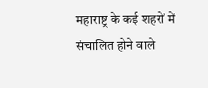महाराष्ट्र के कई शहरों में संचालित होने वाले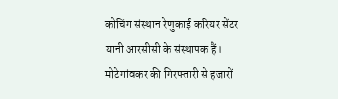कोचिंग संस्थान रेणुकाई करियर सेंटर यानी आरसीसी के संस्थापक हैं। मोटेगांवकर की गिरफ्तारी से हजारों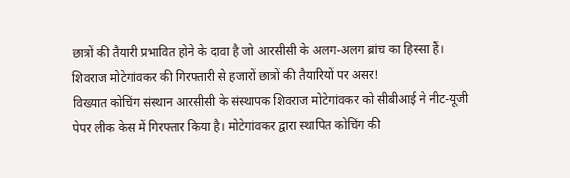छात्रों की तैयारी प्रभावित होने के दावा है जो आरसीसी के अलग-अलग ब्रांच का हिस्सा हैं।
शिवराज मोटेगांवकर की गिरफ्तारी से हजारों छात्रों की तैयारियों पर असर!
विख्यात कोचिंग संस्थान आरसीसी के संस्थापक शिवराज मोटेगांवकर को सीबीआई ने नीट-यूजी पेपर लीक केस में गिरफ्तार किया है। मोटेगांवकर द्वारा स्थापित कोचिंग की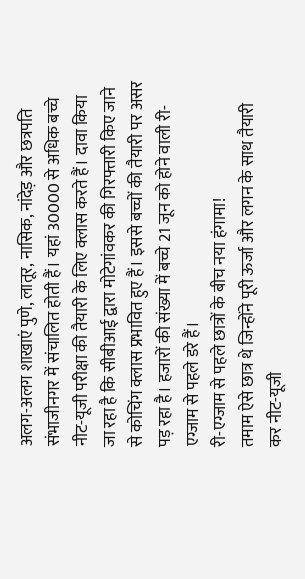अलग-अलग शाखाएं पुणे, लातूर, नासिक, नांदेड़ और छत्रपति संभाजीनगर में संचालित होती हैं। यहां 30000 से अधिक बच्चे नीट-यूजी परीक्षा की तैयारी के लिए क्लास करते हैं। दावा किया जा रहा है कि सीबीआई द्वारा मोटेगांवकर की गिरफ्तारी किए जाने से कोचिंग क्लास प्रभावित हुए हैं। इससे बच्चों की तैयारी पर असर पड़ रहा है। हजारों की संख्या में बच्चे 21 जून को होने वाली री-एग्जाम से पहले डरे हैं।
री-एग्जाम से पहले छात्रों के बीच नया हंगामा!
तमाम ऐसे छात्र थे जिन्होंने पूरी ऊर्जा और लगन के साथ तैयारी कर नीट-यूजी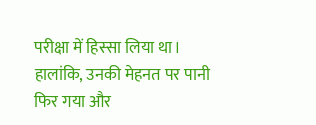परीक्षा में हिस्सा लिया था। हालांकि, उनकी मेहनत पर पानी फिर गया और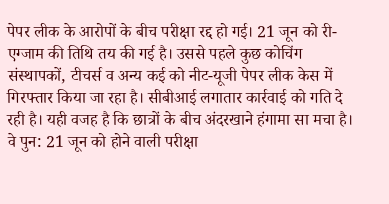पेपर लीक के आरोपों के बीच परीक्षा रद्द हो गई। 21 जून को री-एग्जाम की तिथि तय की गई है। उससे पहले कुछ कोचिंग संस्थापकों, टीचर्स व अन्य कई को नीट-यूजी पेपर लीक केस में गिरफ्तार किया जा रहा है। सीबीआई लगातार कार्रवाई को गति दे रही है। यही वजह है कि छात्रों के बीच अंदरखाने हंगामा सा मचा है। वे पुन: 21 जून को होने वाली परीक्षा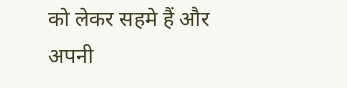को लेकर सहमे हैं और अपनी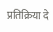प्रतिक्रिया दे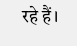रहे हैं।